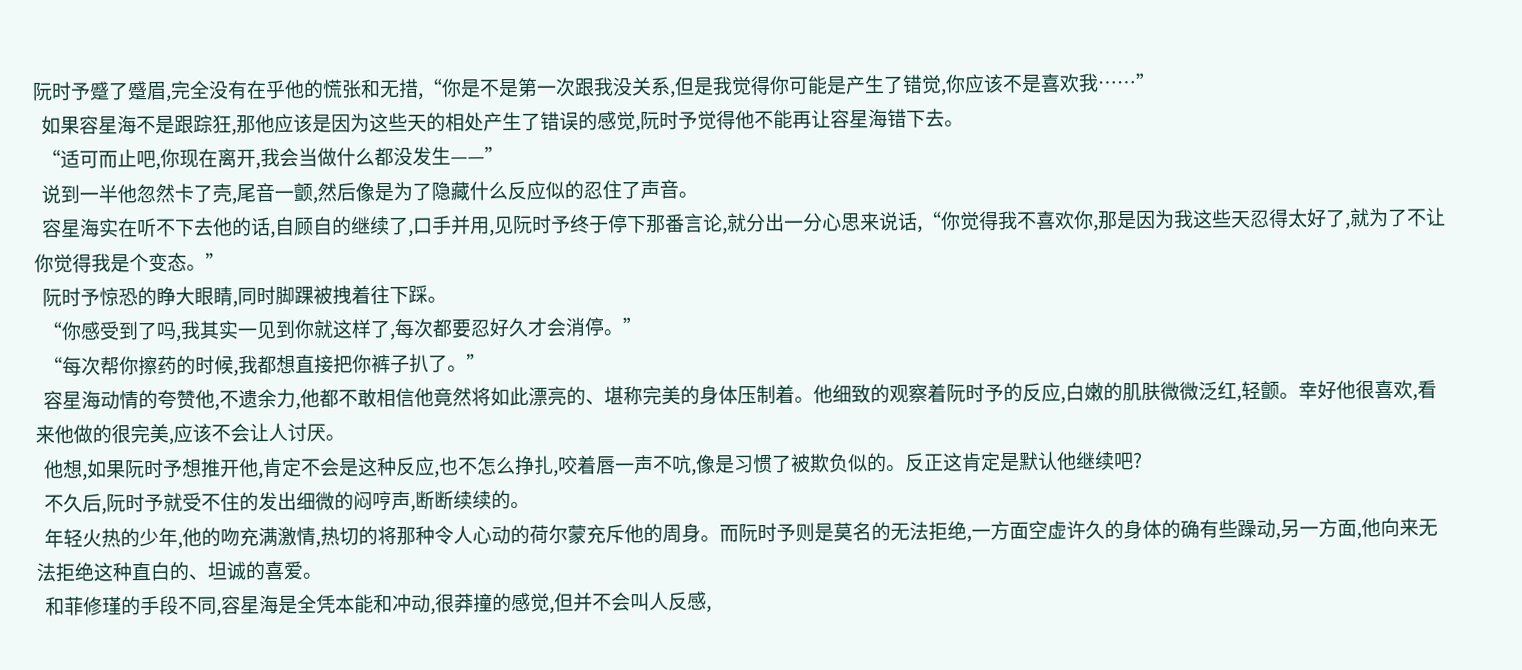阮时予蹙了蹙眉,完全没有在乎他的慌张和无措,“你是不是第一次跟我没关系,但是我觉得你可能是产生了错觉,你应该不是喜欢我……”
  如果容星海不是跟踪狂,那他应该是因为这些天的相处产生了错误的感觉,阮时予觉得他不能再让容星海错下去。
  “适可而止吧,你现在离开,我会当做什么都没发生——”
  说到一半他忽然卡了壳,尾音一颤,然后像是为了隐藏什么反应似的忍住了声音。
  容星海实在听不下去他的话,自顾自的继续了,口手并用,见阮时予终于停下那番言论,就分出一分心思来说话,“你觉得我不喜欢你,那是因为我这些天忍得太好了,就为了不让你觉得我是个变态。”
  阮时予惊恐的睁大眼睛,同时脚踝被拽着往下踩。
  “你感受到了吗,我其实一见到你就这样了,每次都要忍好久才会消停。”
  “每次帮你擦药的时候,我都想直接把你裤子扒了。”
  容星海动情的夸赞他,不遗余力,他都不敢相信他竟然将如此漂亮的、堪称完美的身体压制着。他细致的观察着阮时予的反应,白嫩的肌肤微微泛红,轻颤。幸好他很喜欢,看来他做的很完美,应该不会让人讨厌。
  他想,如果阮时予想推开他,肯定不会是这种反应,也不怎么挣扎,咬着唇一声不吭,像是习惯了被欺负似的。反正这肯定是默认他继续吧?
  不久后,阮时予就受不住的发出细微的闷哼声,断断续续的。
  年轻火热的少年,他的吻充满激情,热切的将那种令人心动的荷尔蒙充斥他的周身。而阮时予则是莫名的无法拒绝,一方面空虚许久的身体的确有些躁动,另一方面,他向来无法拒绝这种直白的、坦诚的喜爱。
  和菲修瑾的手段不同,容星海是全凭本能和冲动,很莽撞的感觉,但并不会叫人反感,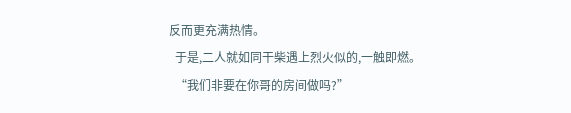反而更充满热情。
  于是,二人就如同干柴遇上烈火似的,一触即燃。
  “我们非要在你哥的房间做吗?”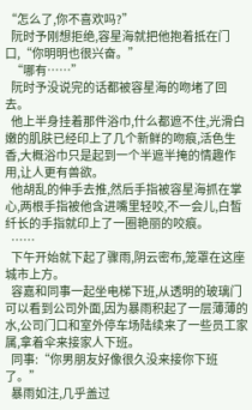“怎么了,你不喜欢吗?”
  阮时予刚想拒绝,容星海就把他抱着抵在门口,“你明明也很兴奋。”
  “哪有……”
  阮时予没说完的话都被容星海的吻堵了回去。
  他上半身挂着那件浴巾,什么都遮不住,光滑白嫩的肌肤已经印上了几个新鲜的吻痕,活色生香,大概浴巾只是起到一个半遮半掩的情趣作用,让人更有兽欲。
  他胡乱的伸手去推,然后手指被容星海抓在掌心,两根手指被他含进嘴里轻咬,不一会儿,白皙纤长的手指就印上了一圈艳丽的咬痕。
  ……
  下午开始就下起了骤雨,阴云密布,笼罩在这座城市上方。
  容嘉和同事一起坐电梯下班,从透明的玻璃门可以看到公司外面,因为暴雨积起了一层薄薄的水,公司门口和室外停车场陆续来了一些员工家属,拿着伞来接家人下班。
  同事:“你男朋友好像很久没来接你下班了。”
  暴雨如注,几乎盖过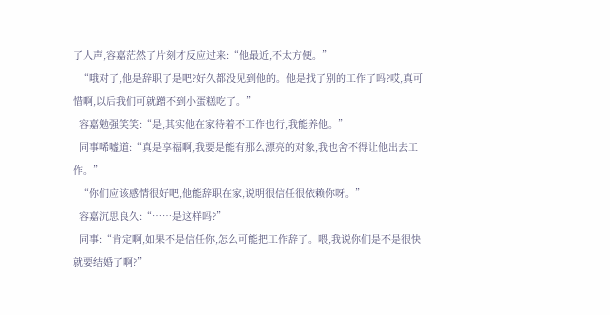了人声,容嘉茫然了片刻才反应过来:“他最近,不太方便。”
  “哦对了,他是辞职了是吧?好久都没见到他的。他是找了别的工作了吗?哎,真可惜啊,以后我们可就蹭不到小蛋糕吃了。”
  容嘉勉强笑笑:“是,其实他在家待着不工作也行,我能养他。”
  同事唏嘘道:“真是享福啊,我要是能有那么漂亮的对象,我也舍不得让他出去工作。”
  “你们应该感情很好吧,他能辞职在家,说明很信任很依赖你呀。”
  容嘉沉思良久:“……是这样吗?”
  同事:“肯定啊,如果不是信任你,怎么可能把工作辞了。喂,我说你们是不是很快就要结婚了啊?”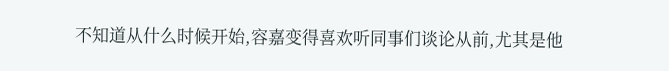不知道从什么时候开始,容嘉变得喜欢听同事们谈论从前,尤其是他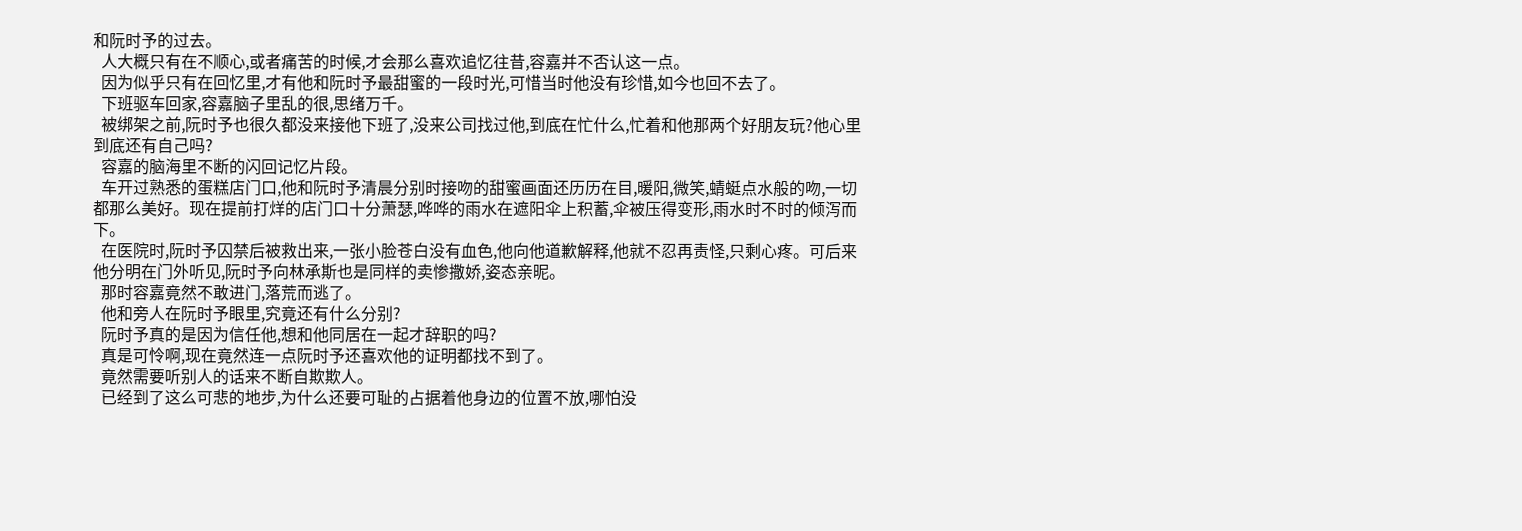和阮时予的过去。
  人大概只有在不顺心,或者痛苦的时候,才会那么喜欢追忆往昔,容嘉并不否认这一点。
  因为似乎只有在回忆里,才有他和阮时予最甜蜜的一段时光,可惜当时他没有珍惜,如今也回不去了。
  下班驱车回家,容嘉脑子里乱的很,思绪万千。
  被绑架之前,阮时予也很久都没来接他下班了,没来公司找过他,到底在忙什么,忙着和他那两个好朋友玩?他心里到底还有自己吗?
  容嘉的脑海里不断的闪回记忆片段。
  车开过熟悉的蛋糕店门口,他和阮时予清晨分别时接吻的甜蜜画面还历历在目,暖阳,微笑,蜻蜓点水般的吻,一切都那么美好。现在提前打烊的店门口十分萧瑟,哗哗的雨水在遮阳伞上积蓄,伞被压得变形,雨水时不时的倾泻而下。
  在医院时,阮时予囚禁后被救出来,一张小脸苍白没有血色,他向他道歉解释,他就不忍再责怪,只剩心疼。可后来他分明在门外听见,阮时予向林承斯也是同样的卖惨撒娇,姿态亲昵。
  那时容嘉竟然不敢进门,落荒而逃了。
  他和旁人在阮时予眼里,究竟还有什么分别?
  阮时予真的是因为信任他,想和他同居在一起才辞职的吗?
  真是可怜啊,现在竟然连一点阮时予还喜欢他的证明都找不到了。
  竟然需要听别人的话来不断自欺欺人。
  已经到了这么可悲的地步,为什么还要可耻的占据着他身边的位置不放,哪怕没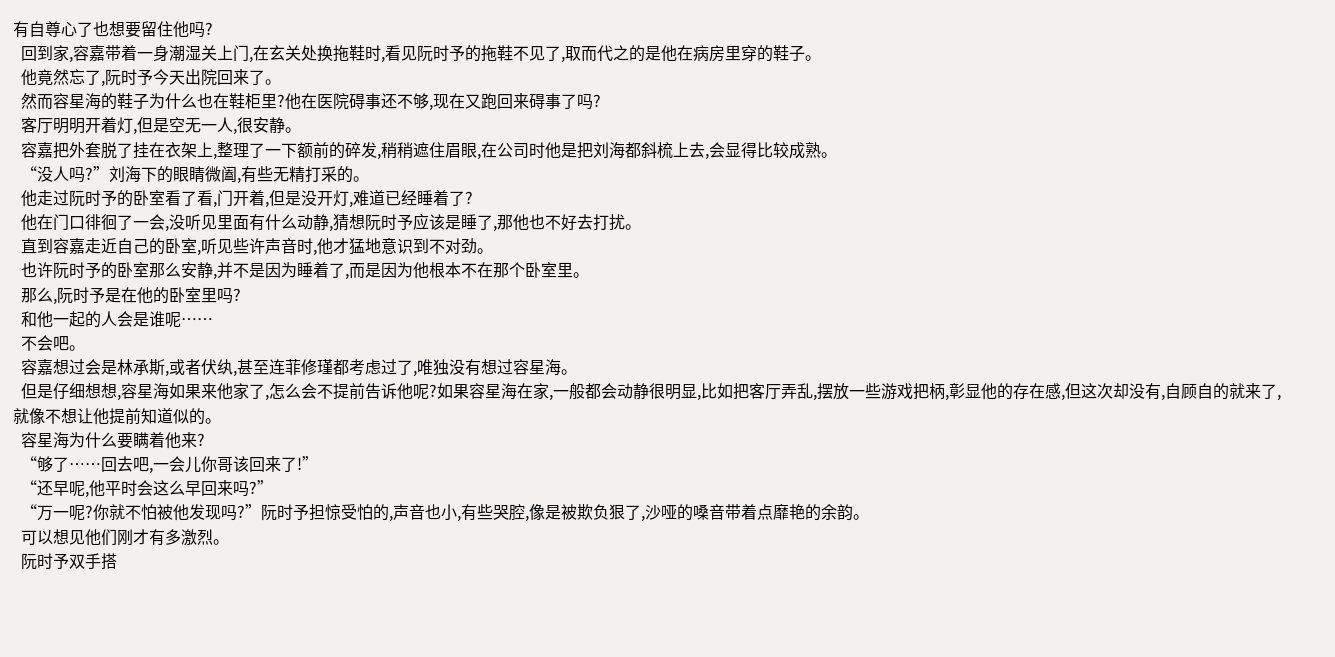有自尊心了也想要留住他吗?
  回到家,容嘉带着一身潮湿关上门,在玄关处换拖鞋时,看见阮时予的拖鞋不见了,取而代之的是他在病房里穿的鞋子。
  他竟然忘了,阮时予今天出院回来了。
  然而容星海的鞋子为什么也在鞋柜里?他在医院碍事还不够,现在又跑回来碍事了吗?
  客厅明明开着灯,但是空无一人,很安静。
  容嘉把外套脱了挂在衣架上,整理了一下额前的碎发,稍稍遮住眉眼,在公司时他是把刘海都斜梳上去,会显得比较成熟。
  “没人吗?”刘海下的眼睛微阖,有些无精打采的。
  他走过阮时予的卧室看了看,门开着,但是没开灯,难道已经睡着了?
  他在门口徘徊了一会,没听见里面有什么动静,猜想阮时予应该是睡了,那他也不好去打扰。
  直到容嘉走近自己的卧室,听见些许声音时,他才猛地意识到不对劲。
  也许阮时予的卧室那么安静,并不是因为睡着了,而是因为他根本不在那个卧室里。
  那么,阮时予是在他的卧室里吗?
  和他一起的人会是谁呢……
  不会吧。
  容嘉想过会是林承斯,或者伏纨,甚至连菲修瑾都考虑过了,唯独没有想过容星海。
  但是仔细想想,容星海如果来他家了,怎么会不提前告诉他呢?如果容星海在家,一般都会动静很明显,比如把客厅弄乱,摆放一些游戏把柄,彰显他的存在感,但这次却没有,自顾自的就来了,就像不想让他提前知道似的。
  容星海为什么要瞒着他来?
  “够了……回去吧,一会儿你哥该回来了!”
  “还早呢,他平时会这么早回来吗?”
  “万一呢?你就不怕被他发现吗?”阮时予担惊受怕的,声音也小,有些哭腔,像是被欺负狠了,沙哑的嗓音带着点靡艳的余韵。
  可以想见他们刚才有多激烈。
  阮时予双手搭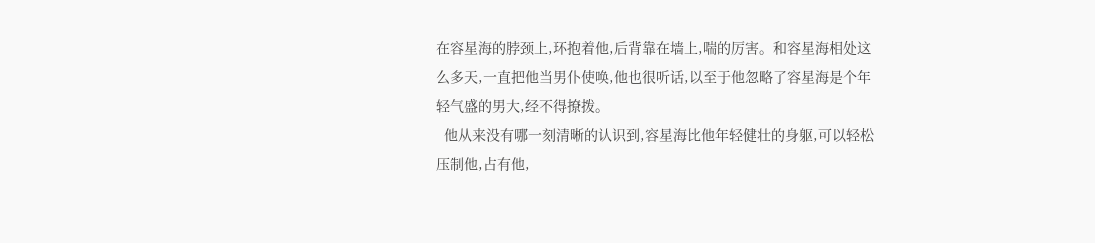在容星海的脖颈上,环抱着他,后背靠在墙上,喘的厉害。和容星海相处这么多天,一直把他当男仆使唤,他也很听话,以至于他忽略了容星海是个年轻气盛的男大,经不得撩拨。
  他从来没有哪一刻清晰的认识到,容星海比他年轻健壮的身躯,可以轻松压制他,占有他,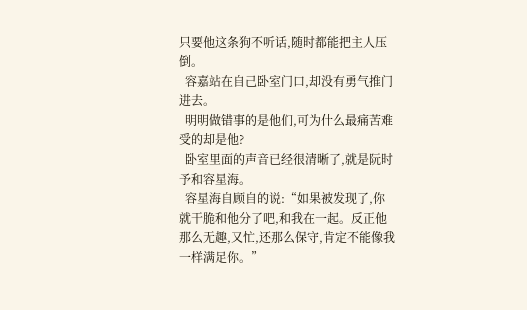只要他这条狗不听话,随时都能把主人压倒。
  容嘉站在自己卧室门口,却没有勇气推门进去。
  明明做错事的是他们,可为什么最痛苦难受的却是他?
  卧室里面的声音已经很清晰了,就是阮时予和容星海。
  容星海自顾自的说:“如果被发现了,你就干脆和他分了吧,和我在一起。反正他那么无趣,又忙,还那么保守,肯定不能像我一样满足你。”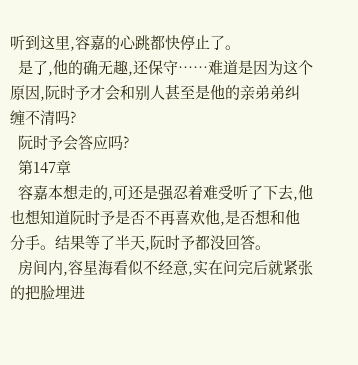听到这里,容嘉的心跳都快停止了。
  是了,他的确无趣,还保守……难道是因为这个原因,阮时予才会和别人甚至是他的亲弟弟纠缠不清吗?
  阮时予会答应吗?
  第147章
  容嘉本想走的,可还是强忍着难受听了下去,他也想知道阮时予是否不再喜欢他,是否想和他分手。结果等了半天,阮时予都没回答。
  房间内,容星海看似不经意,实在问完后就紧张的把脸埋进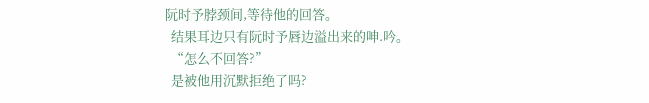阮时予脖颈间,等待他的回答。
  结果耳边只有阮时予唇边溢出来的呻.吟。
  “怎么不回答?”
  是被他用沉默拒绝了吗?